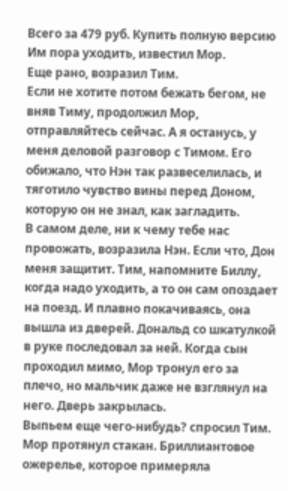Всего за 479 руб. Купить полную версию
Им пора уходить, известил Мор.
Еще рано, возразил Тим.
Если не хотите потом бежать бегом, не вняв Тиму, продолжил Мор, отправляйтесь сейчас. А я останусь, у меня деловой разговор с Тимом. Его обижало, что Нэн так развеселилась, и тяготило чувство вины перед Доном, которую он не знал, как загладить.
В самом деле, ни к чему тебе нас провожать, возразила Нэн. Если что, Дон меня защитит. Тим, напомните Биллу, когда надо уходить, а то он сам опоздает на поезд. И плавно покачиваясь, она вышла из дверей. Дональд со шкатулкой в руке последовал за ней. Когда сын проходил мимо, Мор тронул его за плечо, но мальчик даже не взглянул на него. Дверь закрылась.
Выпьем еще чего-нибудь? спросил Тим.
Мор протянул стакан. Бриллиантовое ожерелье, которое примеряла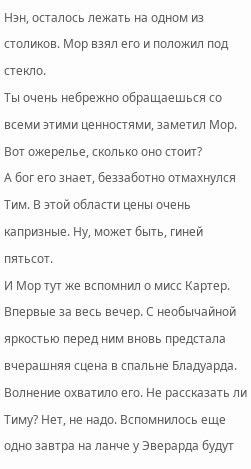Нэн, осталось лежать на одном из столиков. Мор взял его и положил под стекло.
Ты очень небрежно обращаешься со всеми этими ценностями, заметил Мор. Вот ожерелье, сколько оно стоит?
А бог его знает, беззаботно отмахнулся Тим. В этой области цены очень капризные. Ну, может быть, гиней пятьсот.
И Мор тут же вспомнил о мисс Картер. Впервые за весь вечер. С необычайной яркостью перед ним вновь предстала вчерашняя сцена в спальне Бладуарда. Волнение охватило его. Не рассказать ли Тиму? Нет, не надо. Вспомнилось еще одно завтра на ланче у Эверарда будут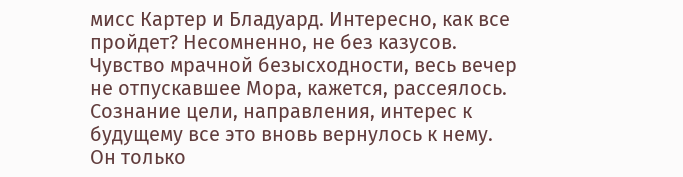мисс Картер и Бладуард. Интересно, как все пройдет? Несомненно, не без казусов. Чувство мрачной безысходности, весь вечер не отпускавшее Мора, кажется, рассеялось. Сознание цели, направления, интерес к будущему все это вновь вернулось к нему.
Он только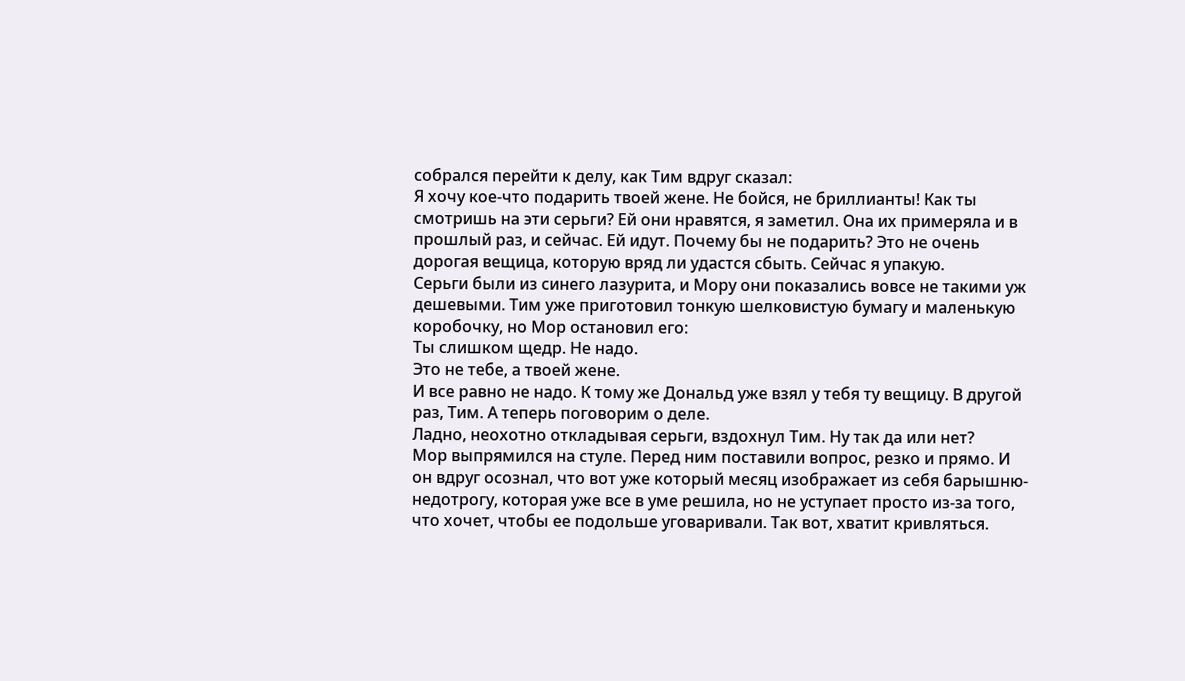собрался перейти к делу, как Тим вдруг сказал:
Я хочу кое-что подарить твоей жене. Не бойся, не бриллианты! Как ты смотришь на эти серьги? Ей они нравятся, я заметил. Она их примеряла и в прошлый раз, и сейчас. Ей идут. Почему бы не подарить? Это не очень дорогая вещица, которую вряд ли удастся сбыть. Сейчас я упакую.
Серьги были из синего лазурита, и Мору они показались вовсе не такими уж дешевыми. Тим уже приготовил тонкую шелковистую бумагу и маленькую коробочку, но Мор остановил его:
Ты слишком щедр. Не надо.
Это не тебе, а твоей жене.
И все равно не надо. К тому же Дональд уже взял у тебя ту вещицу. В другой раз, Тим. А теперь поговорим о деле.
Ладно, неохотно откладывая серьги, вздохнул Тим. Ну так да или нет?
Мор выпрямился на стуле. Перед ним поставили вопрос, резко и прямо. И он вдруг осознал, что вот уже который месяц изображает из себя барышню-недотрогу, которая уже все в уме решила, но не уступает просто из-за того, что хочет, чтобы ее подольше уговаривали. Так вот, хватит кривляться.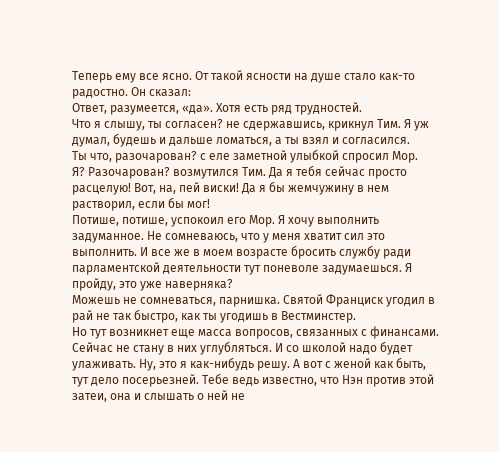Теперь ему все ясно. От такой ясности на душе стало как-то радостно. Он сказал:
Ответ, разумеется, «да». Хотя есть ряд трудностей.
Что я слышу, ты согласен? не сдержавшись, крикнул Тим. Я уж думал, будешь и дальше ломаться, а ты взял и согласился.
Ты что, разочарован? с еле заметной улыбкой спросил Мор.
Я? Разочарован? возмутился Тим. Да я тебя сейчас просто расцелую! Вот, на, пей виски! Да я бы жемчужину в нем растворил, если бы мог!
Потише, потише, успокоил его Мор. Я хочу выполнить задуманное. Не сомневаюсь, что у меня хватит сил это выполнить. И все же в моем возрасте бросить службу ради парламентской деятельности тут поневоле задумаешься. Я пройду, это уже наверняка?
Можешь не сомневаться, парнишка. Святой Франциск угодил в рай не так быстро, как ты угодишь в Вестминстер.
Но тут возникнет еще масса вопросов, связанных с финансами. Сейчас не стану в них углубляться. И со школой надо будет улаживать. Ну, это я как-нибудь решу. А вот с женой как быть, тут дело посерьезней. Тебе ведь известно, что Нэн против этой затеи, она и слышать о ней не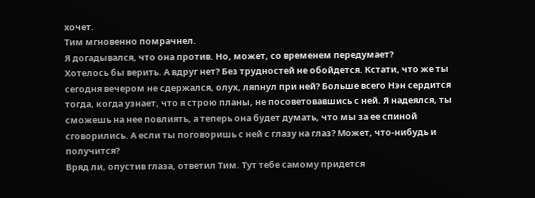хочет.
Тим мгновенно помрачнел.
Я догадывался, что она против. Но, может, со временем передумает?
Хотелось бы верить. А вдруг нет? Без трудностей не обойдется. Кстати, что же ты сегодня вечером не сдержался, олух, ляпнул при ней? Больше всего Нэн сердится тогда, когда узнает, что я строю планы, не посоветовавшись с ней. Я надеялся, ты сможешь на нее повлиять, а теперь она будет думать, что мы за ее спиной сговорились. А если ты поговоришь с ней с глазу на глаз? Может, что-нибудь и получится?
Вряд ли, опустив глаза, ответил Тим. Тут тебе самому придется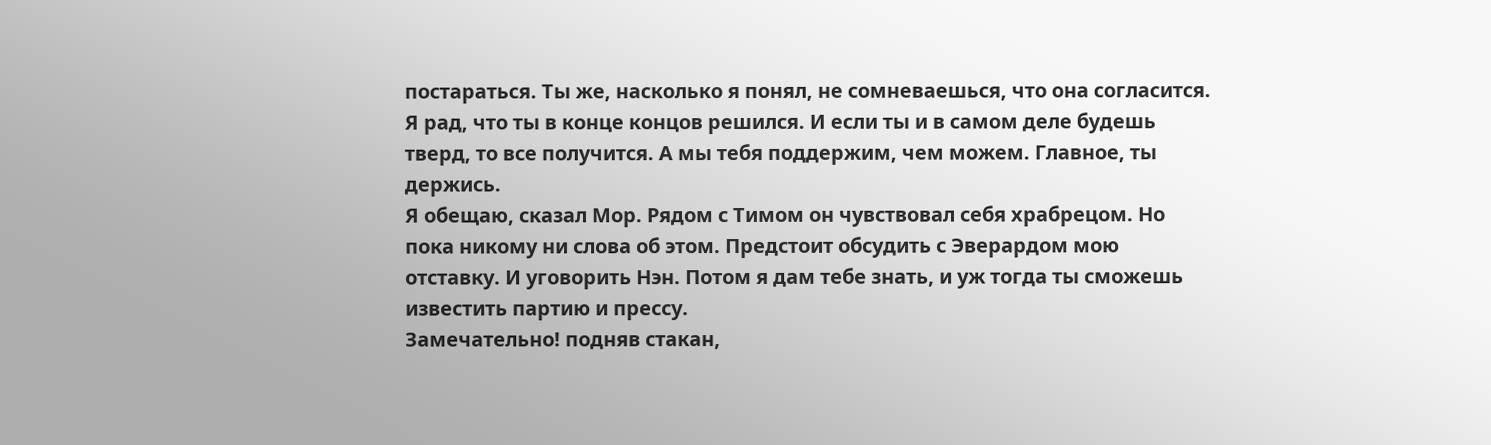постараться. Ты же, насколько я понял, не сомневаешься, что она согласится. Я рад, что ты в конце концов решился. И если ты и в самом деле будешь тверд, то все получится. А мы тебя поддержим, чем можем. Главное, ты держись.
Я обещаю, сказал Мор. Рядом с Тимом он чувствовал себя храбрецом. Но пока никому ни слова об этом. Предстоит обсудить с Эверардом мою отставку. И уговорить Нэн. Потом я дам тебе знать, и уж тогда ты сможешь известить партию и прессу.
Замечательно! подняв стакан,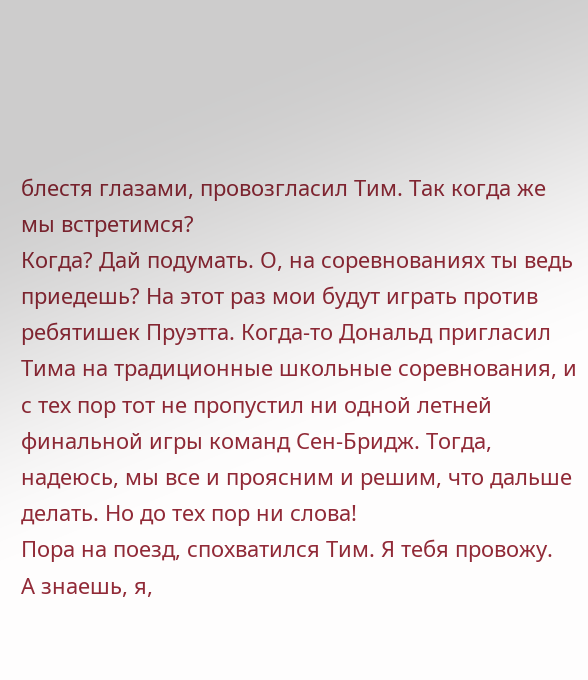блестя глазами, провозгласил Тим. Так когда же мы встретимся?
Когда? Дай подумать. О, на соревнованиях ты ведь приедешь? На этот раз мои будут играть против ребятишек Пруэтта. Когда-то Дональд пригласил Тима на традиционные школьные соревнования, и с тех пор тот не пропустил ни одной летней финальной игры команд Сен-Бридж. Тогда, надеюсь, мы все и проясним и решим, что дальше делать. Но до тех пор ни слова!
Пора на поезд, спохватился Тим. Я тебя провожу.
А знаешь, я,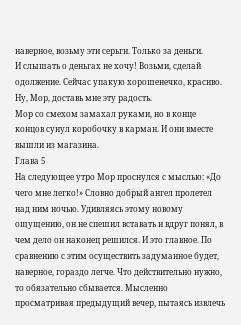наверное, возьму эти серьги. Только за деньги.
И слышать о деньгах не хочу! Возьми, сделай одолжение. Сейчас упакую хорошенечко, красиво. Ну, Мор, доставь мне эту радость.
Мор со смехом замахал руками, но в конце концов сунул коробочку в карман. И они вместе вышли из магазина.
Глава 5
На следующее утро Мор проснулся с мыслью: «До чего мне легко!» Словно добрый ангел пролетел над ним ночью. Удивляясь этому новому ощущению, он не спешил вставать и вдруг понял, в чем дело он наконец решился. И это главное. По сравнению с этим осуществить задуманное будет, наверное, гораздо легче. Что действительно нужно, то обязательно сбывается. Мысленно просматривая предыдущий вечер, пытаясь извлечь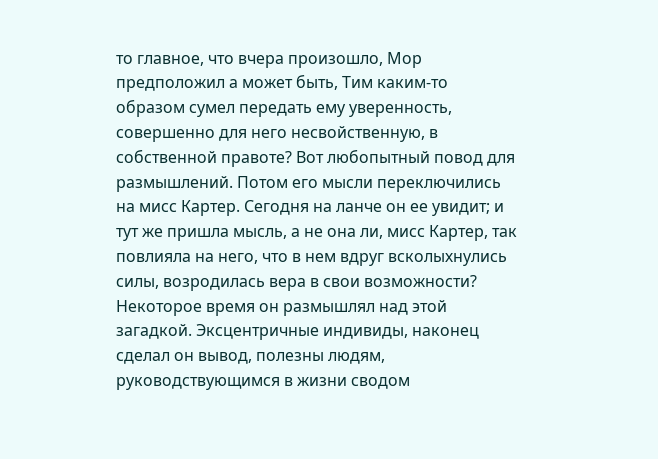то главное, что вчера произошло, Мор предположил а может быть, Тим каким-то образом сумел передать ему уверенность, совершенно для него несвойственную, в собственной правоте? Вот любопытный повод для размышлений. Потом его мысли переключились на мисс Картер. Сегодня на ланче он ее увидит; и тут же пришла мысль, а не она ли, мисс Картер, так повлияла на него, что в нем вдруг всколыхнулись силы, возродилась вера в свои возможности? Некоторое время он размышлял над этой загадкой. Эксцентричные индивиды, наконец сделал он вывод, полезны людям, руководствующимся в жизни сводом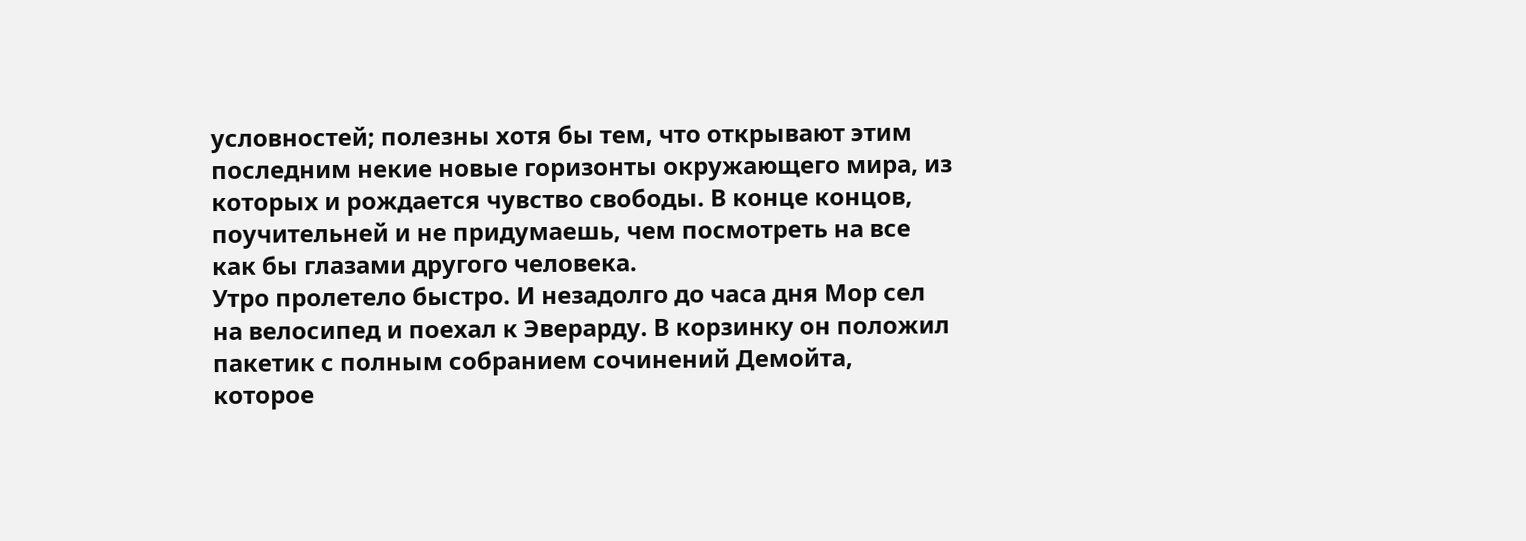условностей; полезны хотя бы тем, что открывают этим последним некие новые горизонты окружающего мира, из которых и рождается чувство свободы. В конце концов, поучительней и не придумаешь, чем посмотреть на все как бы глазами другого человека.
Утро пролетело быстро. И незадолго до часа дня Мор сел на велосипед и поехал к Эверарду. В корзинку он положил пакетик с полным собранием сочинений Демойта, которое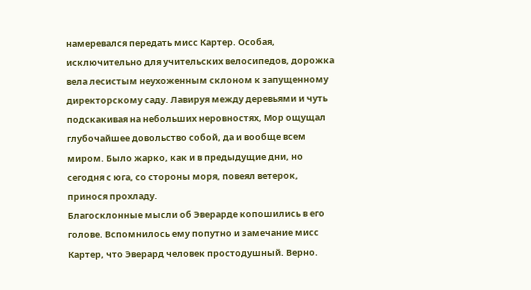намеревался передать мисс Картер. Особая, исключительно для учительских велосипедов, дорожка вела лесистым неухоженным склоном к запущенному директорскому саду. Лавируя между деревьями и чуть подскакивая на небольших неровностях, Мор ощущал глубочайшее довольство собой, да и вообще всем миром. Было жарко, как и в предыдущие дни, но сегодня с юга, со стороны моря, повеял ветерок, принося прохладу.
Благосклонные мысли об Эверарде копошились в его голове. Вспомнилось ему попутно и замечание мисс Картер, что Эверард человек простодушный. Верно.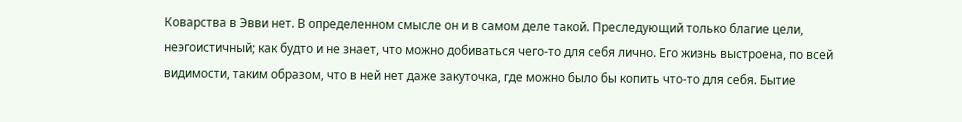Коварства в Эвви нет. В определенном смысле он и в самом деле такой. Преследующий только благие цели, неэгоистичный; как будто и не знает, что можно добиваться чего-то для себя лично. Его жизнь выстроена, по всей видимости, таким образом, что в ней нет даже закуточка, где можно было бы копить что-то для себя. Бытие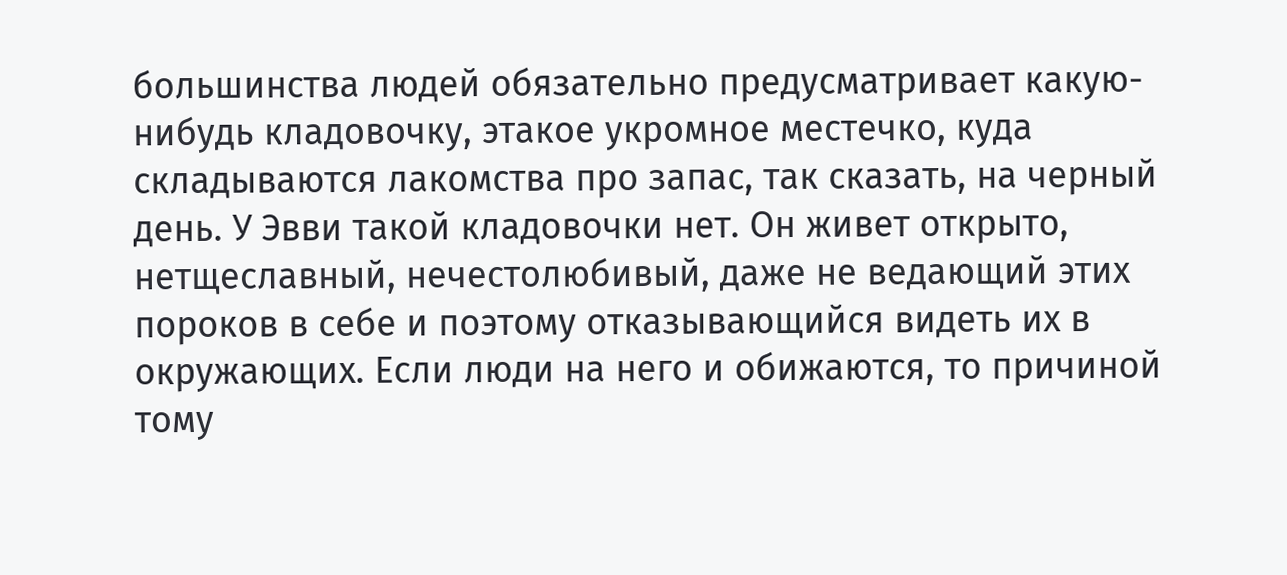большинства людей обязательно предусматривает какую-нибудь кладовочку, этакое укромное местечко, куда складываются лакомства про запас, так сказать, на черный день. У Эвви такой кладовочки нет. Он живет открыто, нетщеславный, нечестолюбивый, даже не ведающий этих пороков в себе и поэтому отказывающийся видеть их в окружающих. Если люди на него и обижаются, то причиной тому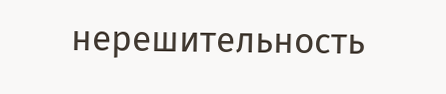нерешительность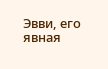Эвви, его явная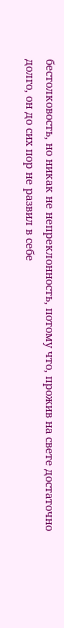бестолковость, но никак не непреклонность, потому что, прожив на свете достаточно долго, он до сих пор не развил в себе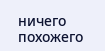ничего похожего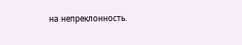на непреклонность.